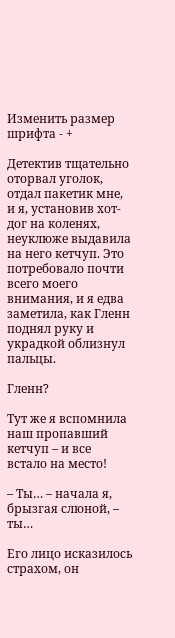Изменить размер шрифта - +

Детектив тщательно оторвал уголок, отдал пакетик мне, и я, установив хот-дог на коленях, неуклюже выдавила на него кетчуп. Это потребовало почти всего моего внимания, и я едва заметила, как Гленн поднял руку и украдкой облизнул пальцы.

Гленн?

Тут же я вспомнила наш пропавший кетчуп – и все встало на место!

– Ты… – начала я, брызгая слюной, – ты…

Его лицо исказилось страхом, он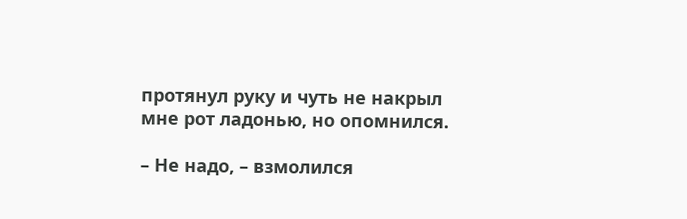протянул руку и чуть не накрыл мне рот ладонью, но опомнился.

– Не надо, – взмолился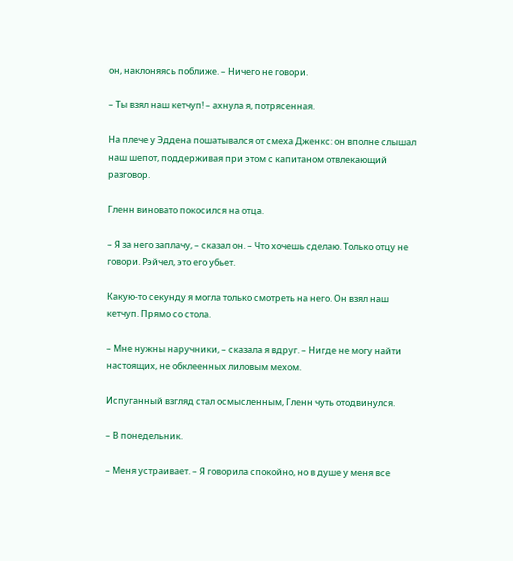он, наклоняясь поближе. – Ничего не говори.

– Ты взял наш кетчуп! – ахнула я, потрясенная.

На плече у Эддена пошатывался от смеха Дженкс: он вполне слышал наш шепот, поддерживая при этом с капитаном отвлекающий разговор.

Гленн виновато покосился на отца.

– Я за него заплачу, – сказал он. – Что хочешь сделаю. Только отцу не говори. Рэйчел, это его убьет.

Какую-то секунду я могла только смотреть на него. Он взял наш кетчуп. Прямо со стола.

– Мне нужны наручники, – сказала я вдруг. – Нигде не могу найти настоящих, не обклеенных лиловым мехом.

Испуганный взгляд стал осмысленным, Гленн чуть отодвинулся.

– В понедельник.

– Меня устраивает. – Я говорила спокойно, но в душе у меня все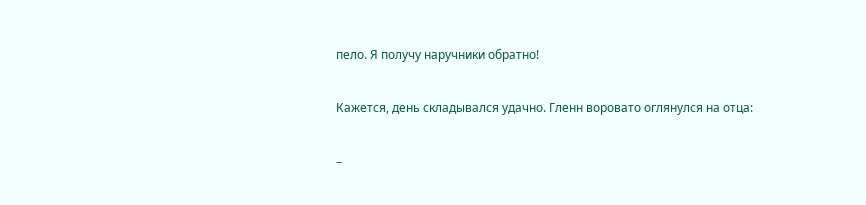пело. Я получу наручники обратно!

Кажется, день складывался удачно. Гленн воровато оглянулся на отца:

–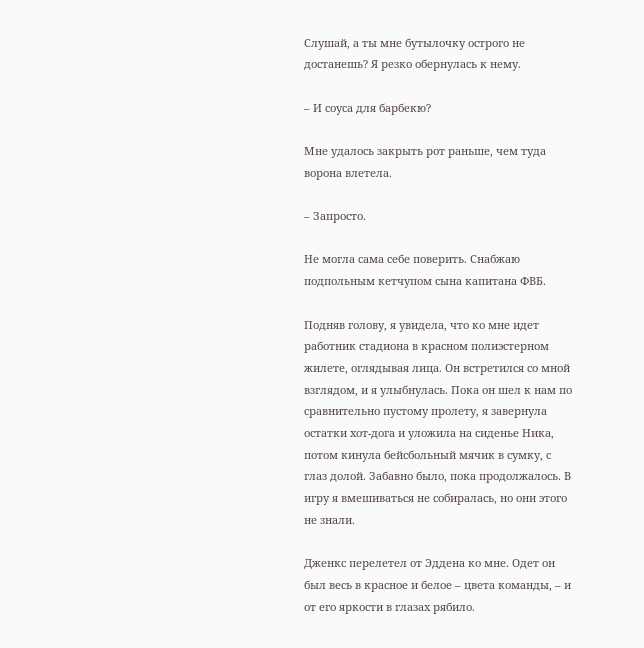Слушай, а ты мне бутылочку острого не достанешь? Я резко обернулась к нему.

– И соуса для барбекю?

Мне удалось закрыть рот раньше, чем туда ворона влетела.

– Запросто.

Не могла сама себе поверить. Снабжаю подпольным кетчупом сына капитана ФВБ.

Подняв голову, я увидела, что ко мне идет работник стадиона в красном полиэстерном жилете, оглядывая лица. Он встретился со мной взглядом, и я улыбнулась. Пока он шел к нам по сравнительно пустому пролету, я завернула остатки хот-дога и уложила на сиденье Ника, потом кинула бейсбольный мячик в сумку, с глаз долой. Забавно было, пока продолжалось. В игру я вмешиваться не собиралась, но они этого не знали.

Дженкс перелетел от Эддена ко мне. Одет он был весь в красное и белое – цвета команды, – и от его яркости в глазах рябило.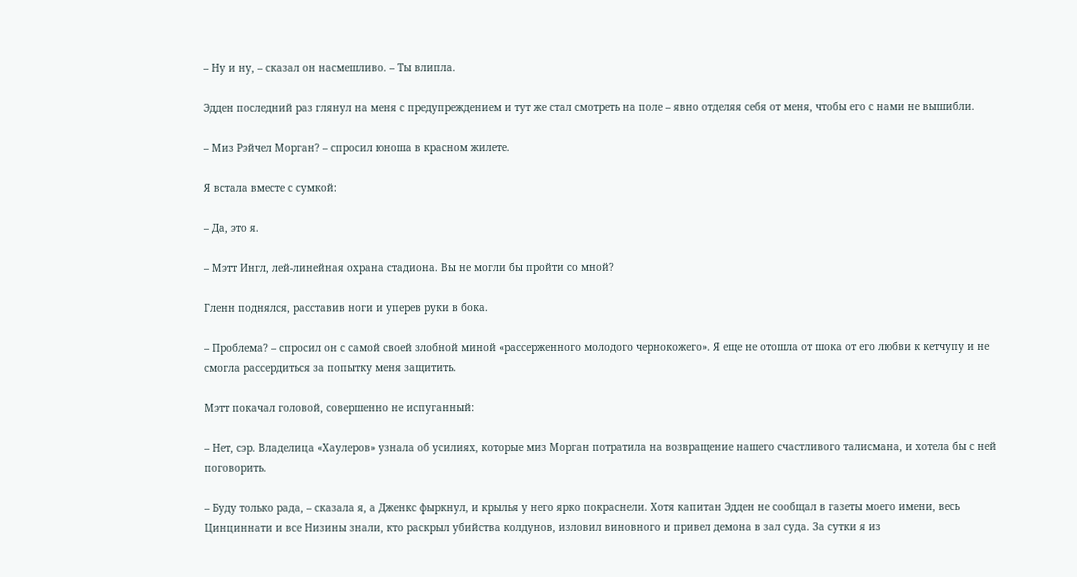– Ну и ну, – сказал он насмешливо. – Ты влипла.

Эдден последний раз глянул на меня с предупреждением и тут же стал смотреть на поле – явно отделяя себя от меня, чтобы его с нами не вышибли.

– Миз Рэйчел Морган? – спросил юноша в красном жилете.

Я встала вместе с сумкой:

– Да, это я.

– Мэтт Ингл, лей-линейная охрана стадиона. Вы не могли бы пройти со мной?

Гленн поднялся, расставив ноги и уперев руки в бока.

– Проблема? – спросил он с самой своей злобной миной «рассерженного молодого чернокожего». Я еще не отошла от шока от его любви к кетчупу и не смогла рассердиться за попытку меня защитить.

Мэтт покачал головой, совершенно не испуганный:

– Нет, сэр. Владелица «Хаулеров» узнала об усилиях, которые миз Морган потратила на возвращение нашего счастливого талисмана, и хотела бы с ней поговорить.

– Буду только рада, – сказала я, а Дженкс фыркнул, и крылья у него ярко покраснели. Хотя капитан Эдден не сообщал в газеты моего имени, весь Цинциннати и все Низины знали, кто раскрыл убийства колдунов, изловил виновного и привел демона в зал суда. За сутки я из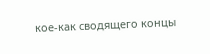кое-как сводящего концы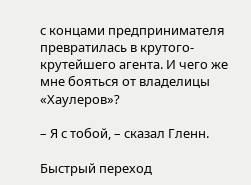с концами предпринимателя превратилась в крутого-крутейшего агента. И чего же мне бояться от владелицы «Хаулеров»?

– Я с тобой, – сказал Гленн.

Быстрый переход